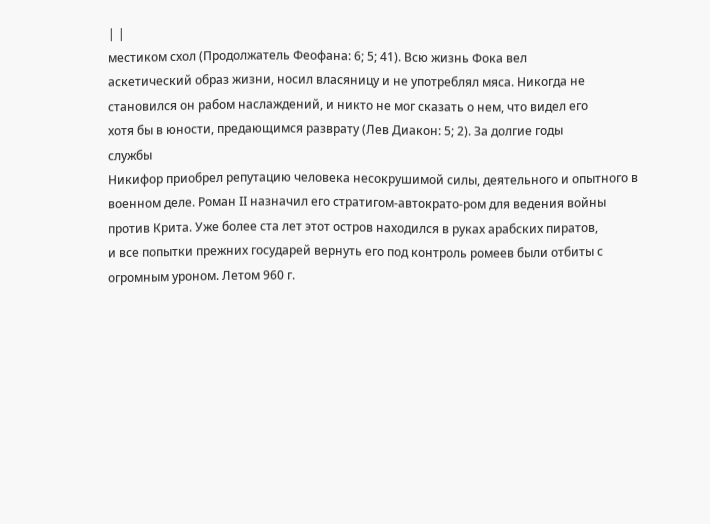| |
местиком схол (Продолжатель Феофана: 6; 5; 41). Всю жизнь Фока вел
аскетический образ жизни, носил власяницу и не употреблял мяса. Никогда не
становился он рабом наслаждений, и никто не мог сказать о нем, что видел его
хотя бы в юности, предающимся разврату (Лев Диакон: 5; 2). За долгие годы
службы
Никифор приобрел репутацию человека несокрушимой силы, деятельного и опытного в
военном деле. Роман II назначил его стратигом-автократо-ром для ведения войны
против Крита. Уже более ста лет этот остров находился в руках арабских пиратов,
и все попытки прежних государей вернуть его под контроль ромеев были отбиты с
огромным уроном. Летом 960 г.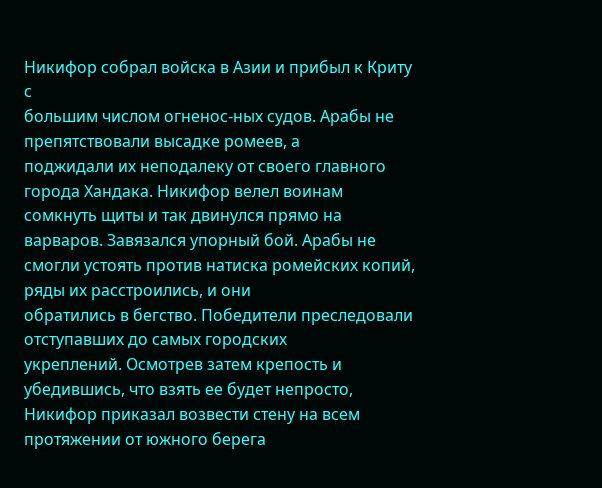Никифор собрал войска в Азии и прибыл к Криту с
большим числом огненос-ных судов. Арабы не препятствовали высадке ромеев, а
поджидали их неподалеку от своего главного города Хандака. Никифор велел воинам
сомкнуть щиты и так двинулся прямо на варваров. Завязался упорный бой. Арабы не
смогли устоять против натиска ромейских копий, ряды их расстроились, и они
обратились в бегство. Победители преследовали отступавших до самых городских
укреплений. Осмотрев затем крепость и убедившись, что взять ее будет непросто,
Никифор приказал возвести стену на всем протяжении от южного берега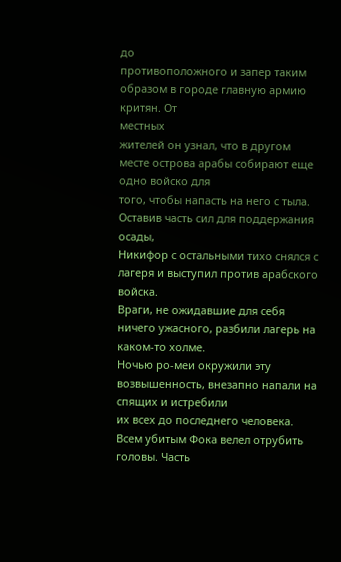до
противоположного и запер таким образом в городе главную армию критян. От
местных
жителей он узнал, что в другом месте острова арабы собирают еще одно войско для
того, чтобы напасть на него с тыла. Оставив часть сил для поддержания осады,
Никифор с остальными тихо снялся с лагеря и выступил против арабского войска.
Враги, не ожидавшие для себя ничего ужасного, разбили лагерь на каком-то холме.
Ночью ро-меи окружили эту возвышенность, внезапно напали на спящих и истребили
их всех до последнего человека. Всем убитым Фока велел отрубить головы. Часть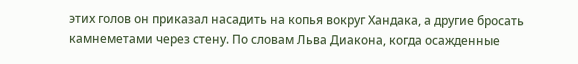этих голов он приказал насадить на копья вокруг Хандака, а другие бросать
камнеметами через стену. По словам Льва Диакона, когда осажденные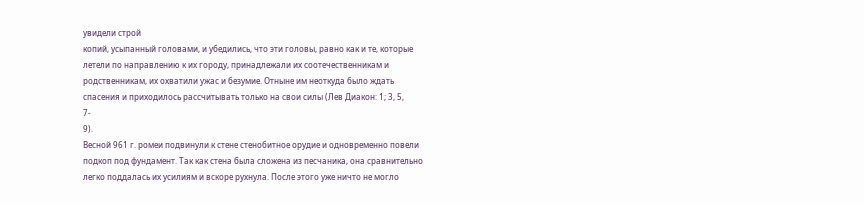увидели строй
копий, усыпанный головами, и убедились, что эти головы, равно как и те, которые
летели по направлению к их городу, принадлежали их соотечественникам и
родственникам, их охватили ужас и безумие. Отныне им неоткуда было ждать
спасения и приходилось рассчитывать только на свои силы (Лев Диакон: 1; 3, 5,
7-
9).
Весной 961 г. ромеи подвинули к стене стенобитное орудие и одновременно повели
подкоп под фундамент. Так как стена была сложена из песчаника, она сравнительно
легко поддалась их усилиям и вскоре рухнула. После этого уже ничто не могло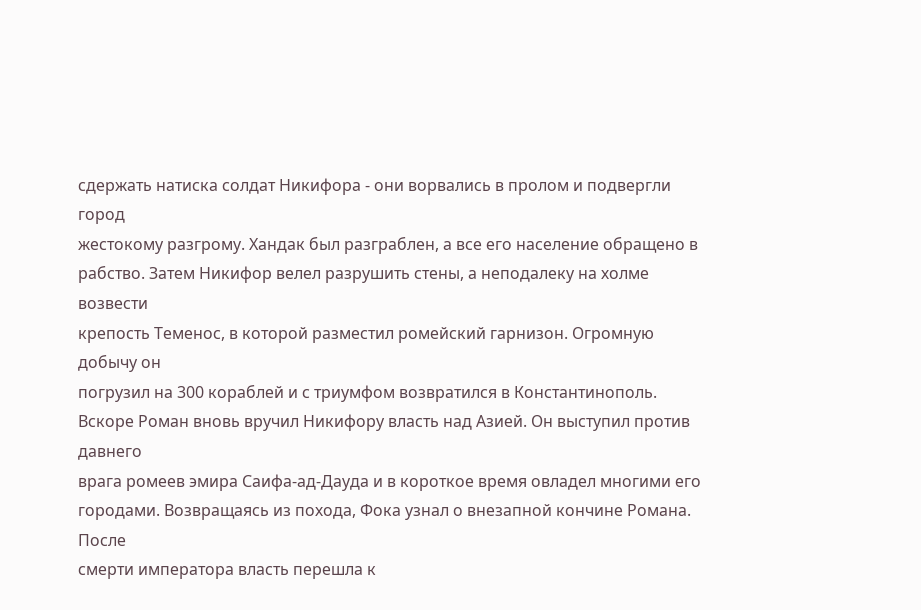сдержать натиска солдат Никифора - они ворвались в пролом и подвергли город
жестокому разгрому. Хандак был разграблен, а все его население обращено в
рабство. Затем Никифор велел разрушить стены, а неподалеку на холме возвести
крепость Теменос, в которой разместил ромейский гарнизон. Огромную добычу он
погрузил на 300 кораблей и с триумфом возвратился в Константинополь.
Вскоре Роман вновь вручил Никифору власть над Азией. Он выступил против давнего
врага ромеев эмира Саифа-ад-Дауда и в короткое время овладел многими его
городами. Возвращаясь из похода, Фока узнал о внезапной кончине Романа. После
смерти императора власть перешла к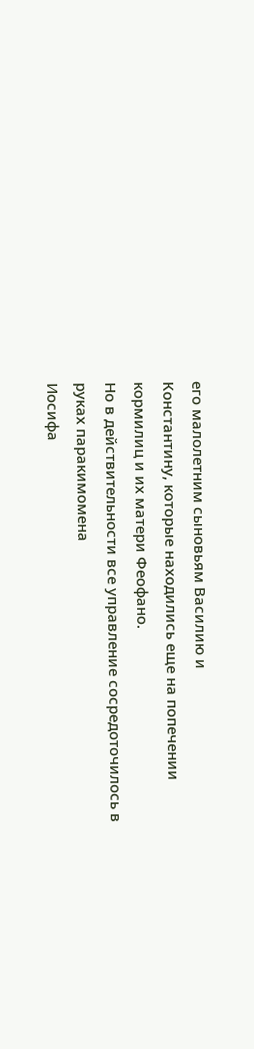его малолетним сыновьям Василию и
Константину, которые находились еще на попечении кормилиц и их матери Феофано.
Но в действительности все управление сосредоточилось в руках паракимомена
Иосифа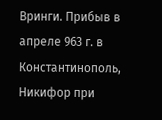Вринги. Прибыв в апреле 963 г. в Константинополь, Никифор при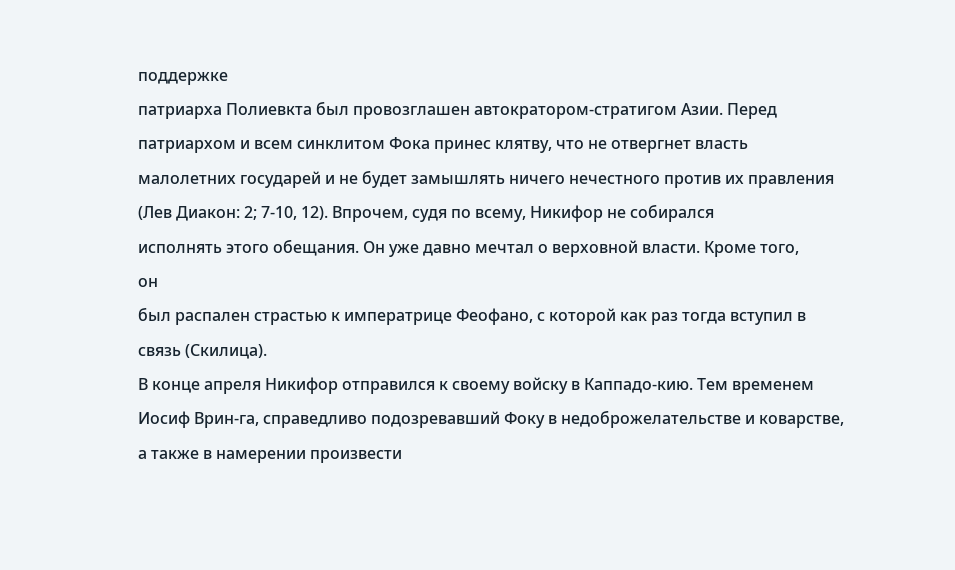поддержке
патриарха Полиевкта был провозглашен автократором-стратигом Азии. Перед
патриархом и всем синклитом Фока принес клятву, что не отвергнет власть
малолетних государей и не будет замышлять ничего нечестного против их правления
(Лев Диакон: 2; 7-10, 12). Впрочем, судя по всему, Никифор не собирался
исполнять этого обещания. Он уже давно мечтал о верховной власти. Кроме того,
он
был распален страстью к императрице Феофано, с которой как раз тогда вступил в
связь (Скилица).
В конце апреля Никифор отправился к своему войску в Каппадо-кию. Тем временем
Иосиф Врин-га, справедливо подозревавший Фоку в недоброжелательстве и коварстве,
а также в намерении произвести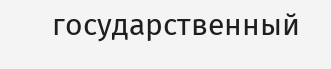государственный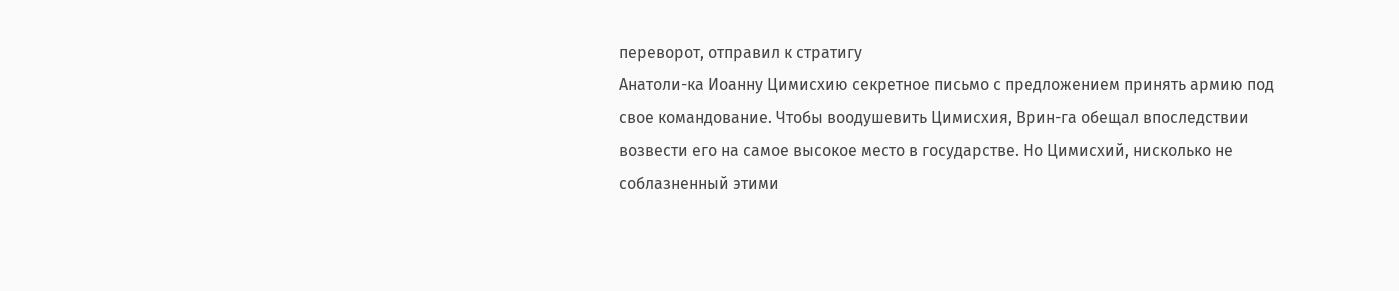переворот, отправил к стратигу
Анатоли-ка Иоанну Цимисхию секретное письмо с предложением принять армию под
свое командование. Чтобы воодушевить Цимисхия, Врин-га обещал впоследствии
возвести его на самое высокое место в государстве. Но Цимисхий, нисколько не
соблазненный этими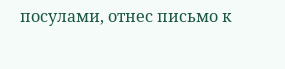посулами, отнес письмо к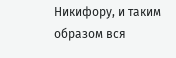Никифору, и таким образом вся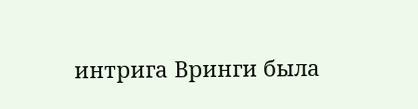интрига Вринги была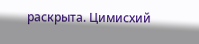раскрыта. Цимисхий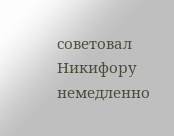советовал Никифору немедленно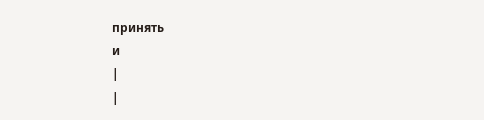принять
и
|
|